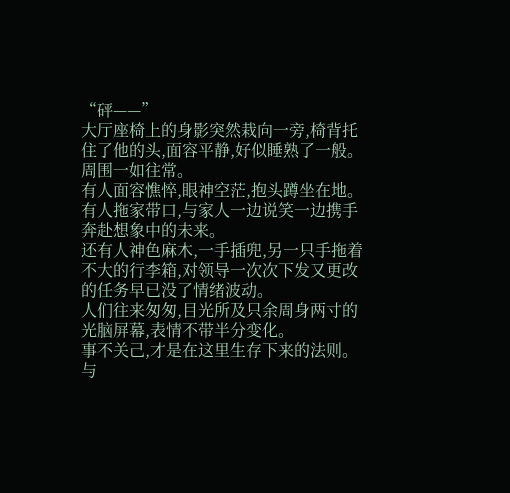“砰——”
大厅座椅上的身影突然栽向一旁,椅背托住了他的头,面容平静,好似睡熟了一般。
周围一如往常。
有人面容憔悴,眼神空茫,抱头蹲坐在地。
有人拖家带口,与家人一边说笑一边携手奔赴想象中的未来。
还有人神色麻木,一手插兜,另一只手拖着不大的行李箱,对领导一次次下发又更改的任务早已没了情绪波动。
人们往来匆匆,目光所及只余周身两寸的光脑屏幕,表情不带半分变化。
事不关己,才是在这里生存下来的法则。
与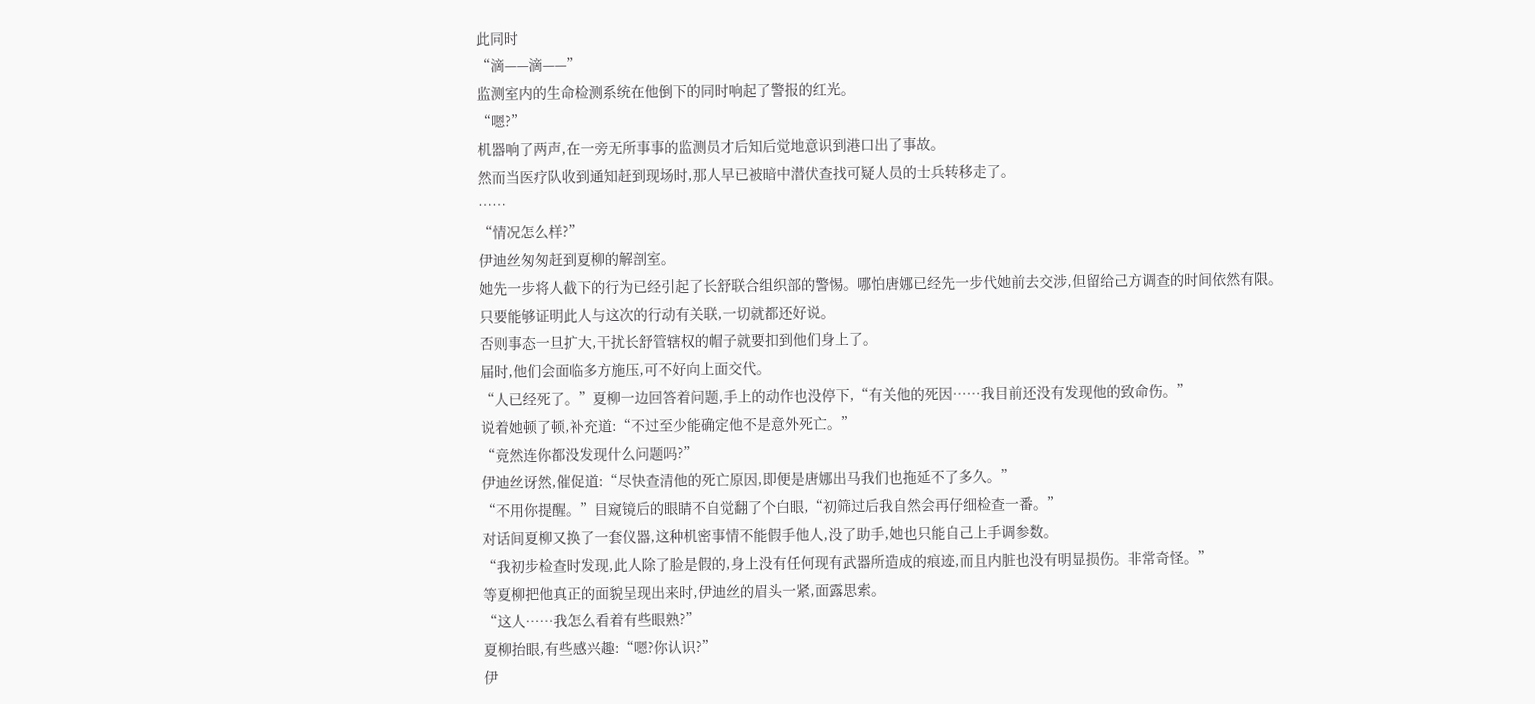此同时
“滴——滴——”
监测室内的生命检测系统在他倒下的同时响起了警报的红光。
“嗯?”
机器响了两声,在一旁无所事事的监测员才后知后觉地意识到港口出了事故。
然而当医疗队收到通知赶到现场时,那人早已被暗中潜伏查找可疑人员的士兵转移走了。
……
“情况怎么样?”
伊迪丝匆匆赶到夏柳的解剖室。
她先一步将人截下的行为已经引起了长舒联合组织部的警惕。哪怕唐娜已经先一步代她前去交涉,但留给己方调查的时间依然有限。
只要能够证明此人与这次的行动有关联,一切就都还好说。
否则事态一旦扩大,干扰长舒管辖权的帽子就要扣到他们身上了。
届时,他们会面临多方施压,可不好向上面交代。
“人已经死了。”夏柳一边回答着问题,手上的动作也没停下,“有关他的死因……我目前还没有发现他的致命伤。”
说着她顿了顿,补充道:“不过至少能确定他不是意外死亡。”
“竟然连你都没发现什么问题吗?”
伊迪丝讶然,催促道:“尽快查清他的死亡原因,即便是唐娜出马我们也拖延不了多久。”
“不用你提醒。”目窥镜后的眼睛不自觉翻了个白眼,“初筛过后我自然会再仔细检查一番。”
对话间夏柳又换了一套仪器,这种机密事情不能假手他人,没了助手,她也只能自己上手调参数。
“我初步检查时发现,此人除了脸是假的,身上没有任何现有武器所造成的痕迹,而且内脏也没有明显损伤。非常奇怪。”
等夏柳把他真正的面貌呈现出来时,伊迪丝的眉头一紧,面露思索。
“这人……我怎么看着有些眼熟?”
夏柳抬眼,有些感兴趣:“嗯?你认识?”
伊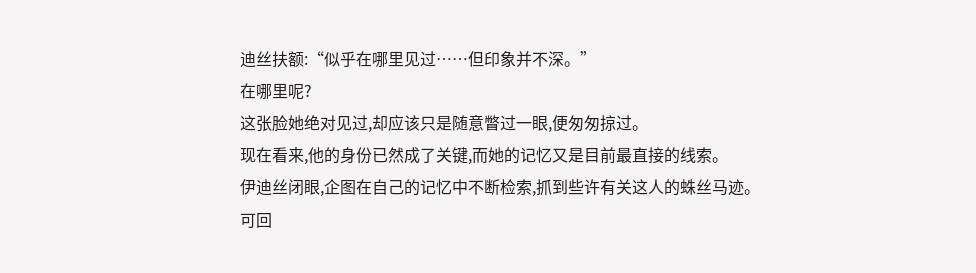迪丝扶额:“似乎在哪里见过……但印象并不深。”
在哪里呢?
这张脸她绝对见过,却应该只是随意瞥过一眼,便匆匆掠过。
现在看来,他的身份已然成了关键,而她的记忆又是目前最直接的线索。
伊迪丝闭眼,企图在自己的记忆中不断检索,抓到些许有关这人的蛛丝马迹。
可回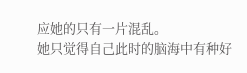应她的只有一片混乱。
她只觉得自己此时的脑海中有种好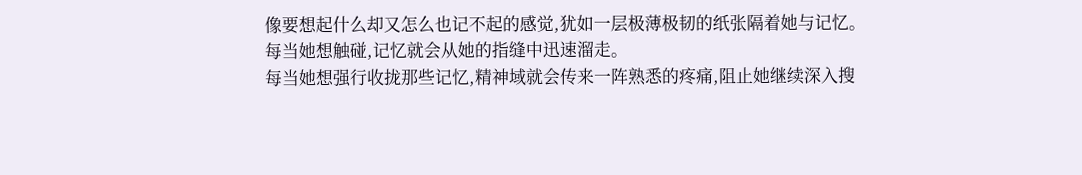像要想起什么却又怎么也记不起的感觉,犹如一层极薄极韧的纸张隔着她与记忆。
每当她想触碰,记忆就会从她的指缝中迅速溜走。
每当她想强行收拢那些记忆,精神域就会传来一阵熟悉的疼痛,阻止她继续深入搜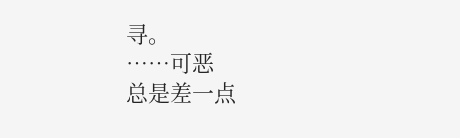寻。
……可恶
总是差一点